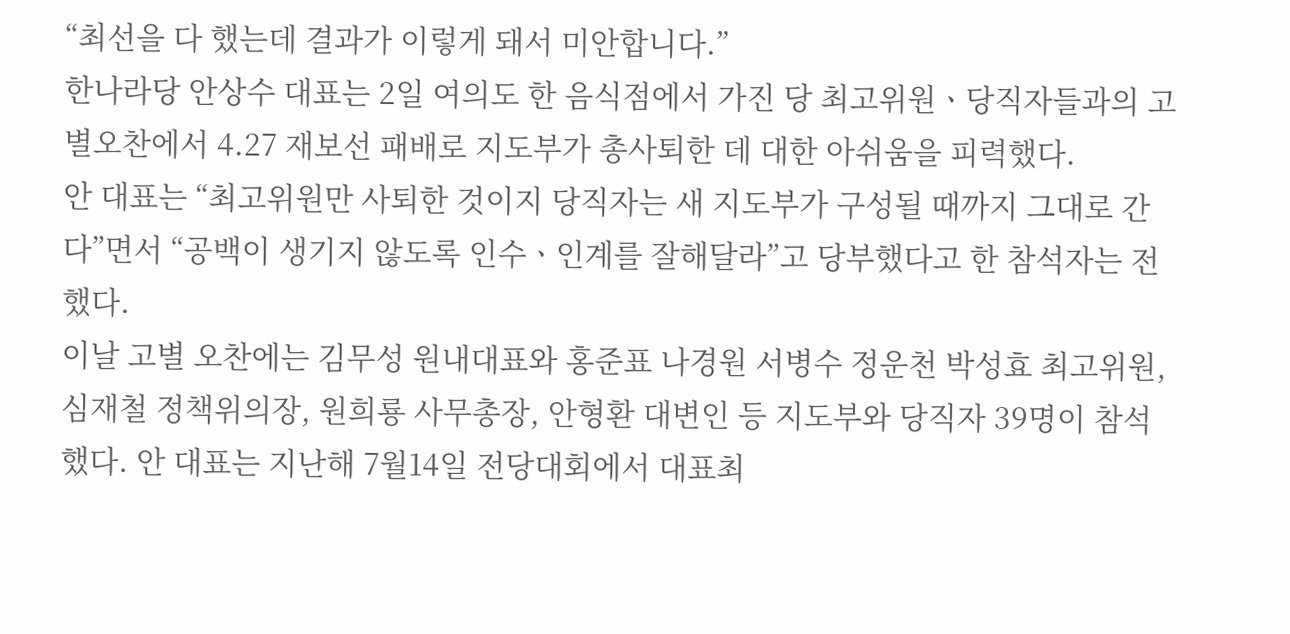“최선을 다 했는데 결과가 이렇게 돼서 미안합니다.”
한나라당 안상수 대표는 2일 여의도 한 음식점에서 가진 당 최고위원ㆍ당직자들과의 고별오찬에서 4.27 재보선 패배로 지도부가 총사퇴한 데 대한 아쉬움을 피력했다.
안 대표는 “최고위원만 사퇴한 것이지 당직자는 새 지도부가 구성될 때까지 그대로 간다”면서 “공백이 생기지 않도록 인수ㆍ인계를 잘해달라”고 당부했다고 한 참석자는 전했다.
이날 고별 오찬에는 김무성 원내대표와 홍준표 나경원 서병수 정운천 박성효 최고위원, 심재철 정책위의장, 원희룡 사무총장, 안형환 대변인 등 지도부와 당직자 39명이 참석했다. 안 대표는 지난해 7월14일 전당대회에서 대표최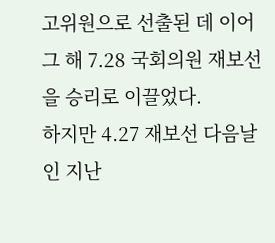고위원으로 선출된 데 이어 그 해 7.28 국회의원 재보선을 승리로 이끌었다.
하지만 4.27 재보선 다음날인 지난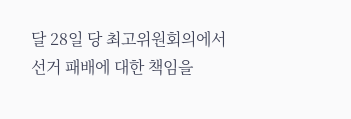달 28일 당 최고위원회의에서 선거 패배에 대한 책임을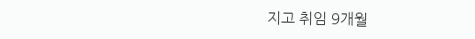지고 취임 9개월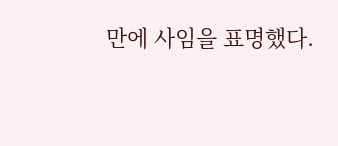만에 사임을 표명했다.